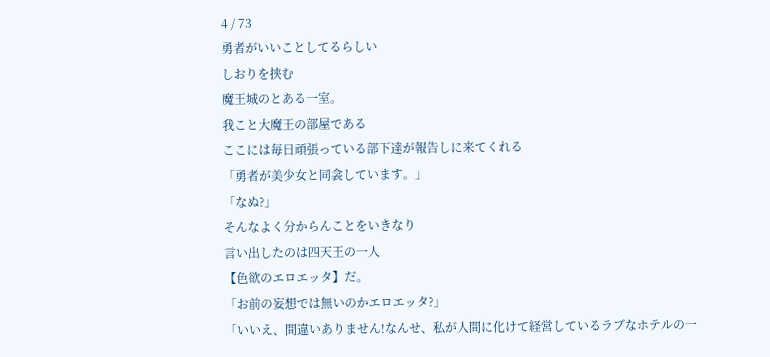4 / 73
勇者がいいことしてるらしい
しおりを挟む
魔王城のとある一室。
我こと大魔王の部屋である
ここには毎日頑張っている部下達が報告しに来てくれる
「勇者が美少女と同衾しています。」
「なぬ?」
そんなよく分からんことをいきなり
言い出したのは四天王の一人
【色欲のエロエッタ】だ。
「お前の妄想では無いのかエロエッタ?」
「いいえ、間違いありません!なんせ、私が人間に化けて経営しているラブなホテルの一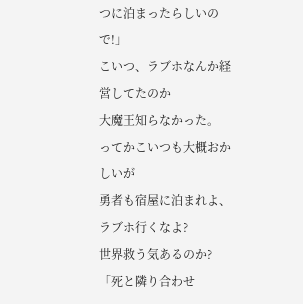つに泊まったらしいので!」
こいつ、ラブホなんか経営してたのか
大魔王知らなかった。
ってかこいつも大概おかしいが
勇者も宿屋に泊まれよ、ラブホ行くなよ?
世界救う気あるのか?
「死と隣り合わせ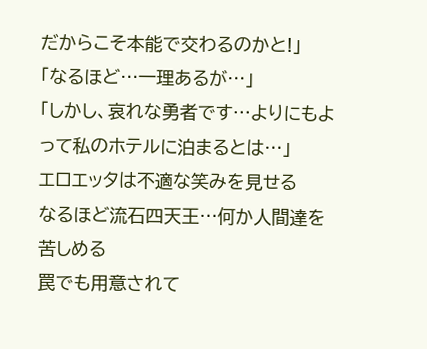だからこそ本能で交わるのかと!」
「なるほど…一理あるが…」
「しかし、哀れな勇者です…よりにもよって私のホテルに泊まるとは…」
エロエッタは不適な笑みを見せる
なるほど流石四天王…何か人間達を苦しめる
罠でも用意されて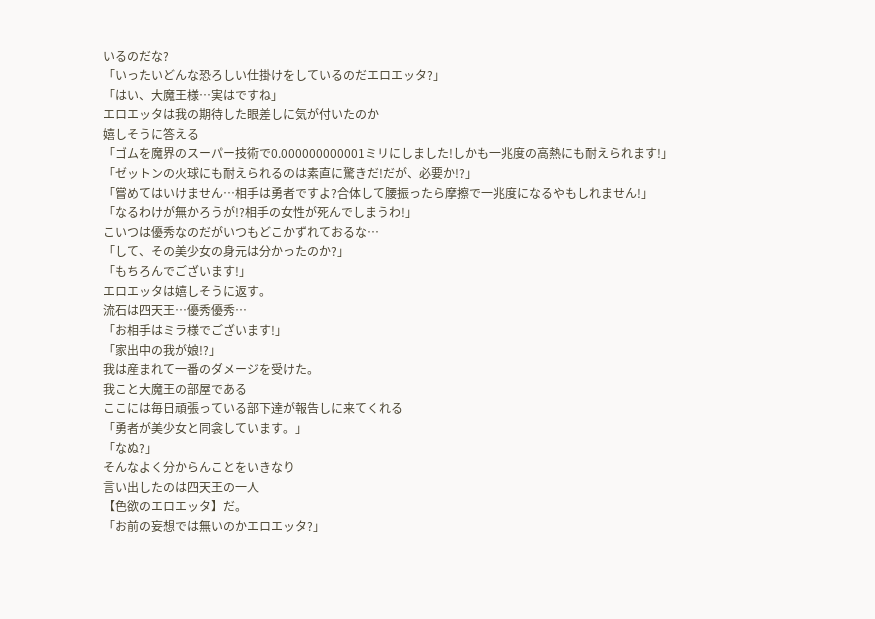いるのだな?
「いったいどんな恐ろしい仕掛けをしているのだエロエッタ?」
「はい、大魔王様…実はですね」
エロエッタは我の期待した眼差しに気が付いたのか
嬉しそうに答える
「ゴムを魔界のスーパー技術で0.000000000001ミリにしました!しかも一兆度の高熱にも耐えられます!」
「ゼットンの火球にも耐えられるのは素直に驚きだ!だが、必要か!?」
「嘗めてはいけません…相手は勇者ですよ?合体して腰振ったら摩擦で一兆度になるやもしれません!」
「なるわけが無かろうが!?相手の女性が死んでしまうわ!」
こいつは優秀なのだがいつもどこかずれておるな…
「して、その美少女の身元は分かったのか?」
「もちろんでございます!」
エロエッタは嬉しそうに返す。
流石は四天王…優秀優秀…
「お相手はミラ様でございます!」
「家出中の我が娘!?」
我は産まれて一番のダメージを受けた。
我こと大魔王の部屋である
ここには毎日頑張っている部下達が報告しに来てくれる
「勇者が美少女と同衾しています。」
「なぬ?」
そんなよく分からんことをいきなり
言い出したのは四天王の一人
【色欲のエロエッタ】だ。
「お前の妄想では無いのかエロエッタ?」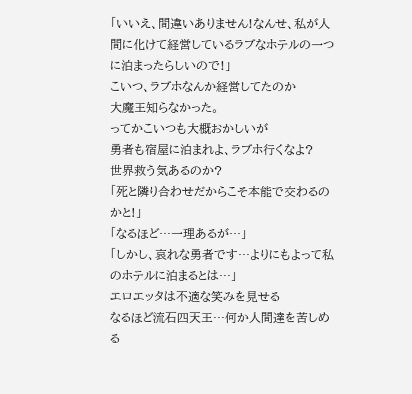「いいえ、間違いありません!なんせ、私が人間に化けて経営しているラブなホテルの一つに泊まったらしいので!」
こいつ、ラブホなんか経営してたのか
大魔王知らなかった。
ってかこいつも大概おかしいが
勇者も宿屋に泊まれよ、ラブホ行くなよ?
世界救う気あるのか?
「死と隣り合わせだからこそ本能で交わるのかと!」
「なるほど…一理あるが…」
「しかし、哀れな勇者です…よりにもよって私のホテルに泊まるとは…」
エロエッタは不適な笑みを見せる
なるほど流石四天王…何か人間達を苦しめる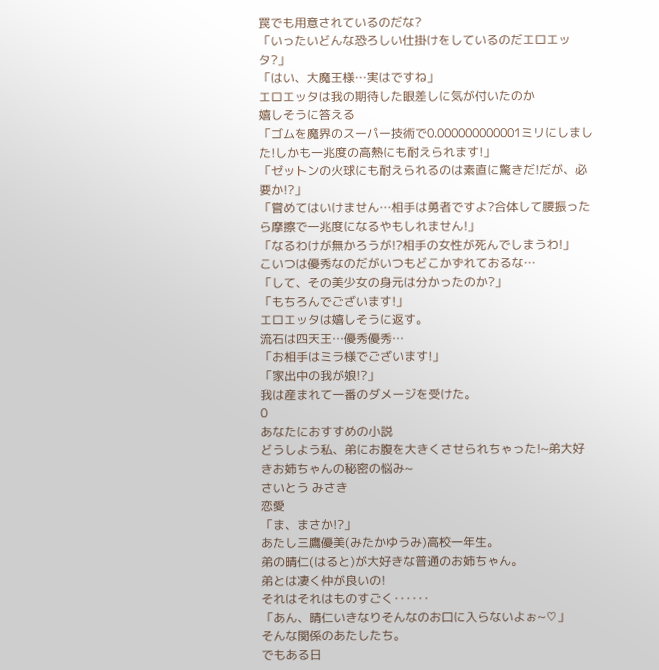罠でも用意されているのだな?
「いったいどんな恐ろしい仕掛けをしているのだエロエッタ?」
「はい、大魔王様…実はですね」
エロエッタは我の期待した眼差しに気が付いたのか
嬉しそうに答える
「ゴムを魔界のスーパー技術で0.000000000001ミリにしました!しかも一兆度の高熱にも耐えられます!」
「ゼットンの火球にも耐えられるのは素直に驚きだ!だが、必要か!?」
「嘗めてはいけません…相手は勇者ですよ?合体して腰振ったら摩擦で一兆度になるやもしれません!」
「なるわけが無かろうが!?相手の女性が死んでしまうわ!」
こいつは優秀なのだがいつもどこかずれておるな…
「して、その美少女の身元は分かったのか?」
「もちろんでございます!」
エロエッタは嬉しそうに返す。
流石は四天王…優秀優秀…
「お相手はミラ様でございます!」
「家出中の我が娘!?」
我は産まれて一番のダメージを受けた。
0
あなたにおすすめの小説
どうしよう私、弟にお腹を大きくさせられちゃった!~弟大好きお姉ちゃんの秘密の悩み~
さいとう みさき
恋愛
「ま、まさか!?」
あたし三鷹優美(みたかゆうみ)高校一年生。
弟の晴仁(はると)が大好きな普通のお姉ちゃん。
弟とは凄く仲が良いの!
それはそれはものすごく‥‥‥
「あん、晴仁いきなりそんなのお口に入らないよぉ~♡」
そんな関係のあたしたち。
でもある日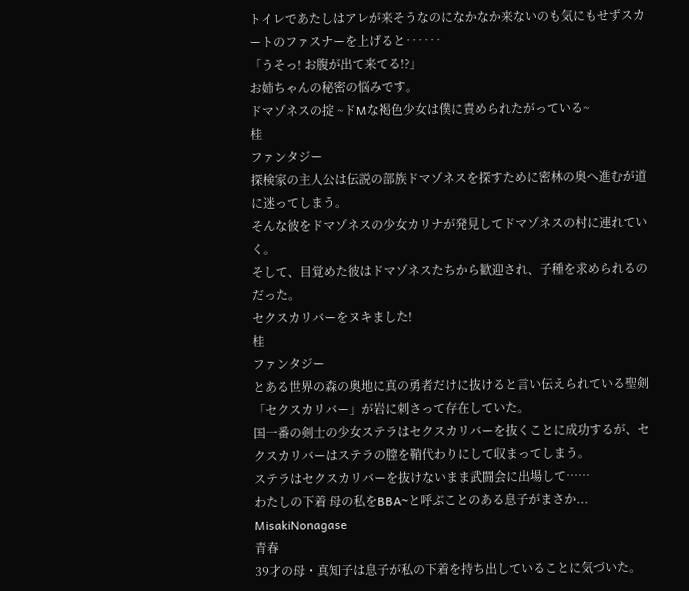トイレであたしはアレが来そうなのになかなか来ないのも気にもせずスカートのファスナーを上げると‥‥‥
「うそっ! お腹が出て来てる!?」
お姉ちゃんの秘密の悩みです。
ドマゾネスの掟 ~ドMな褐色少女は僕に責められたがっている~
桂
ファンタジー
探検家の主人公は伝説の部族ドマゾネスを探すために密林の奥へ進むが道に迷ってしまう。
そんな彼をドマゾネスの少女カリナが発見してドマゾネスの村に連れていく。
そして、目覚めた彼はドマゾネスたちから歓迎され、子種を求められるのだった。
セクスカリバーをヌキました!
桂
ファンタジー
とある世界の森の奥地に真の勇者だけに抜けると言い伝えられている聖剣「セクスカリバー」が岩に刺さって存在していた。
国一番の剣士の少女ステラはセクスカリバーを抜くことに成功するが、セクスカリバーはステラの膣を鞘代わりにして収まってしまう。
ステラはセクスカリバーを抜けないまま武闘会に出場して……
わたしの下着 母の私をBBA~と呼ぶことのある息子がまさか...
MisakiNonagase
青春
39才の母・真知子は息子が私の下着を持ち出していることに気づいた。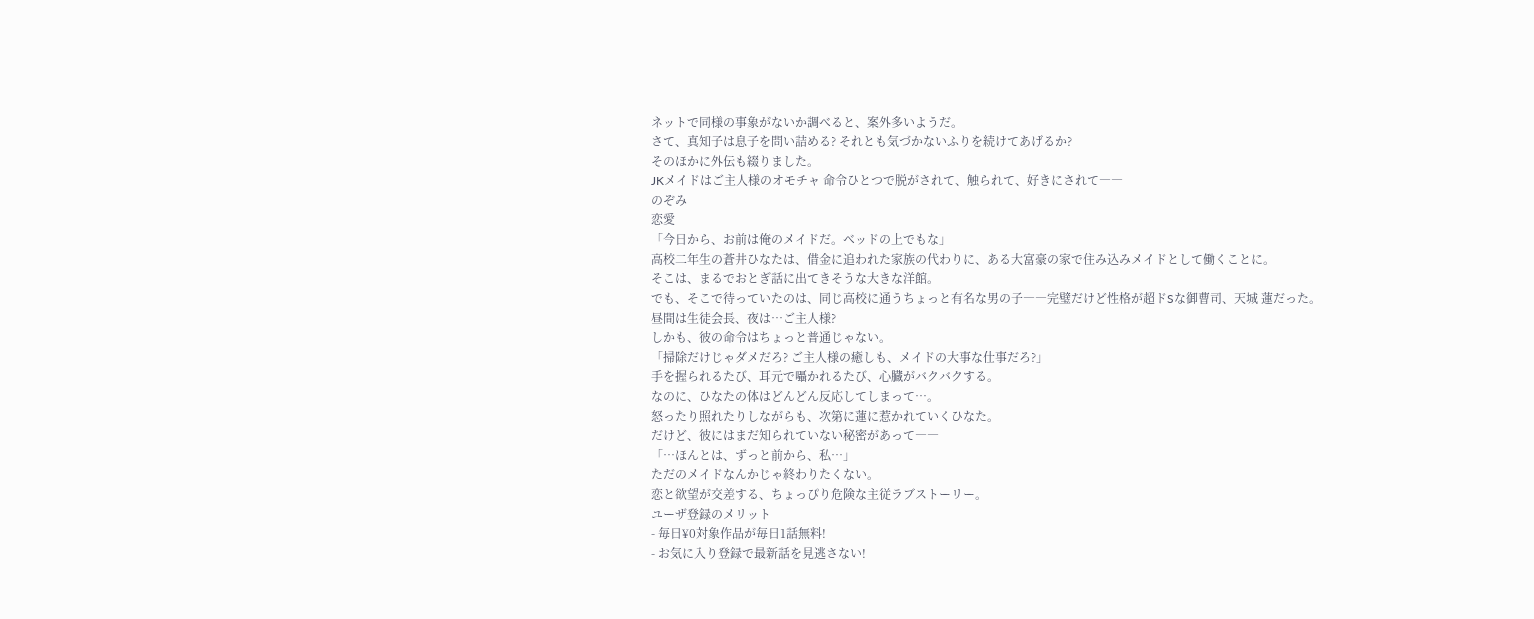ネットで同様の事象がないか調べると、案外多いようだ。
さて、真知子は息子を問い詰める? それとも気づかないふりを続けてあげるか?
そのほかに外伝も綴りました。
JKメイドはご主人様のオモチャ 命令ひとつで脱がされて、触られて、好きにされて――
のぞみ
恋愛
「今日から、お前は俺のメイドだ。ベッドの上でもな」
高校二年生の蒼井ひなたは、借金に追われた家族の代わりに、ある大富豪の家で住み込みメイドとして働くことに。
そこは、まるでおとぎ話に出てきそうな大きな洋館。
でも、そこで待っていたのは、同じ高校に通うちょっと有名な男の子――完璧だけど性格が超ドSな御曹司、天城 蓮だった。
昼間は生徒会長、夜は…ご主人様?
しかも、彼の命令はちょっと普通じゃない。
「掃除だけじゃダメだろ? ご主人様の癒しも、メイドの大事な仕事だろ?」
手を握られるたび、耳元で囁かれるたび、心臓がバクバクする。
なのに、ひなたの体はどんどん反応してしまって…。
怒ったり照れたりしながらも、次第に蓮に惹かれていくひなた。
だけど、彼にはまだ知られていない秘密があって――
「…ほんとは、ずっと前から、私…」
ただのメイドなんかじゃ終わりたくない。
恋と欲望が交差する、ちょっぴり危険な主従ラブストーリー。
ユーザ登録のメリット
- 毎日¥0対象作品が毎日1話無料!
- お気に入り登録で最新話を見逃さない!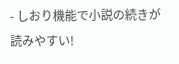- しおり機能で小説の続きが読みやすい!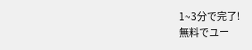1~3分で完了!
無料でユー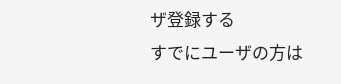ザ登録する
すでにユーザの方は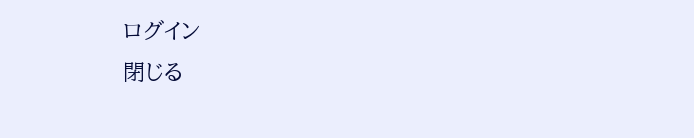ログイン
閉じる